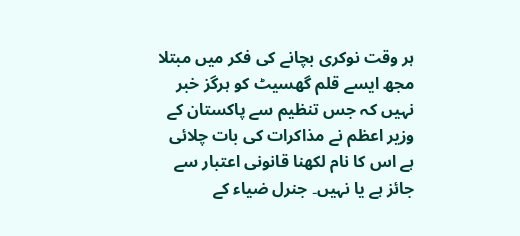ہر وقت نوکری بچانے کی فکر میں مبتلا مجھ ایسے قلم گھسیٹ کو ہرگز خبر نہیں کہ جس تنظیم سے پاکستان کے وزیر اعظم نے مذاکرات کی بات چلائی ہے اس کا نام لکھنا قانونی اعتبار سے جائز ہے یا نہیں۔ جنرل ضیاء کے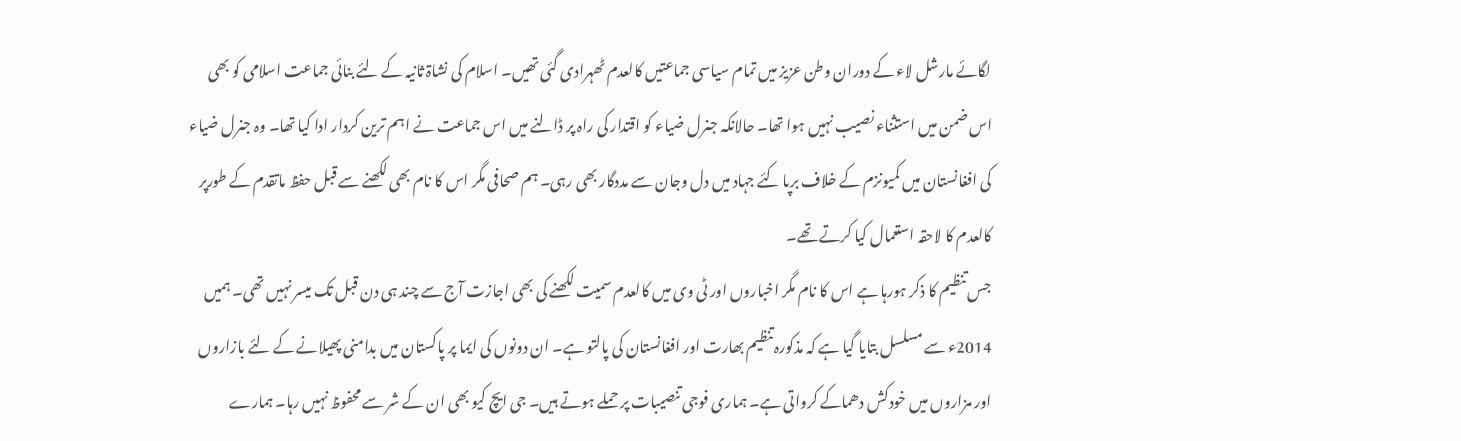لگائے مارشل لاء کے دوران وطن عزیز میں تمام سیاسی جماعتیں کالعدم ٹھہرادی گئی تھیں۔ اسلام کی نشاۃ ثانیہ کے لئے بنائی جماعت اسلامی کو بھی اس ضمن میں استثناء نصیب نہیں ہوا تھا۔ حالانکہ جنرل ضیاء کو اقتدار کی راہ پر ڈالنے میں اس جماعت نے اہم ترین کردار ادا کیا تھا۔ وہ جنرل ضیاء کی افغانستان میں کمیونزم کے خلاف برپا کئے جہاد میں دل وجان سے مددگار بھی رہی۔ ہم صحافی مگر اس کا نام بھی لکھنے سے قبل حفظ ماتقدم کے طورپر کالعدم کا لاحقہ استعمال کیا کرتے تھے۔
جس تنظیم کا ذکر ہورہا ہے اس کا نام مگر اخباروں اور ٹی وی میں کالعدم سمیت لکھنے کی بھی اجازت آج سے چند ہی دن قبل تک میسر نہیں تھی۔ ہمیں 2014ء سے مسلسل بتایا گیا ہے کہ مذکورہ تنظیم بھارت اور افغانستان کی پالتو ہے۔ ان دونوں کی ایما پر پاکستان میں بدامنی پھیلانے کے لئے بازاروں اور مزاروں میں خودکش دھماکے کرواتی ہے۔ ہماری فوجی تنصیبات پر حملے ہوتے ہیں۔ جی ایچ کیو بھی ان کے شر سے محفوظ نہیں رہا۔ ہمارے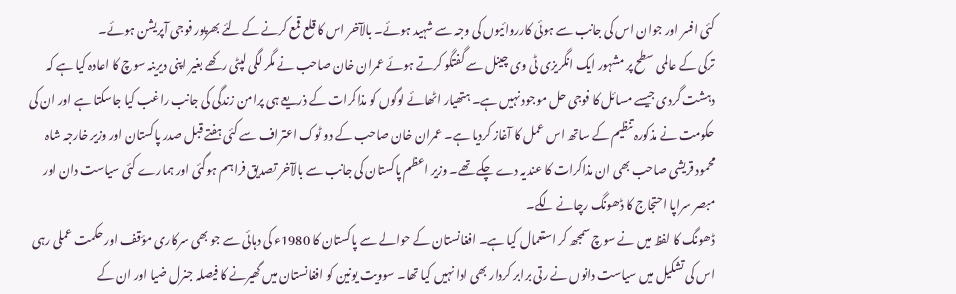کئی افسر اور جوان اس کی جانب سے ہوئی کارروائیوں کی وجہ سے شہید ہوئے۔ بالآخر اس کا قلع قمع کرنے کے لئے بھرپور فوجی آپریشن ہوئے۔
ترکی کے عالمی سطح پر مشہور ایک انگریزی ٹی وی چینل سے گفتگو کرتے ہوئے عمران خان صاحب نے مگر لگی لپٹی رکھے بغیر اپنی دیرینہ سوچ کا اعادہ کیا ہے کہ دہشت گردی جیسے مسائل کا فوجی حل موجود نہیں ہے۔ ہتھیار اٹھائے لوگوں کو مذاکرات کے ذریعے ہی پرامن زندگی کی جانب راغب کیا جاسکتا ہے اور ان کی حکومت نے مذکورہ تنظیم کے ساتھ اس عمل کا آغاز کردیا ہے۔ عمران خان صاحب کے دو ٹوک اعتراف سے کئی ہفتے قبل صدر پاکستان اور وزیر خارجہ شاہ محمود قریشی صاحب بھی ان مذاکرات کا عندیہ دے چکے تھے۔ وزیر اعظم پاکستان کی جانب سے بالآخر تصدیق فراہم ہوگئی اور ہمارے کئی سیاست دان اور مبصر سراپا احتجاج کا ڈھونگ رچانے لگے۔
ڈھونگ کا لفظ میں نے سوچ سمجھ کر استعمال کیا ہے۔ افغانستان کے حوالے سے پاکستان کا 1980ء کی دہائی سے جو بھی سرکاری مؤقف اور حکمت عملی رہی اس کی تشکیل میں سیاست دانوں نے رتی برابر کردار بھی ادا نہیں کیا تھا۔ سوویت یونین کو افغانستان میں گھیرنے کا فیصلہ جنرل ضیا اور ان کے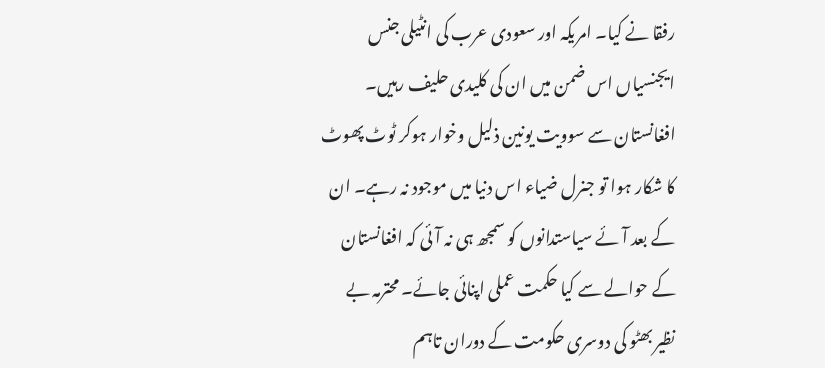رفقا نے کیا۔ امریکہ اور سعودی عرب کی انٹیلی جنس ایجنسیاں اس ضمن میں ان کی کلیدی حلیف رہیں۔ افغانستان سے سوویت یونین ذلیل وخوار ہوکر ٹوٹ پھوٹ کا شکار ہوا تو جنرل ضیاء اس دنیا میں موجود نہ رہے۔ ان کے بعد آئے سیاستدانوں کو سمجھ ہی نہ آئی کہ افغانستان کے حوالے سے کیا حکمت عملی اپنائی جائے۔ محترمہ بے نظیر بھٹو کی دوسری حکومت کے دوران تاہم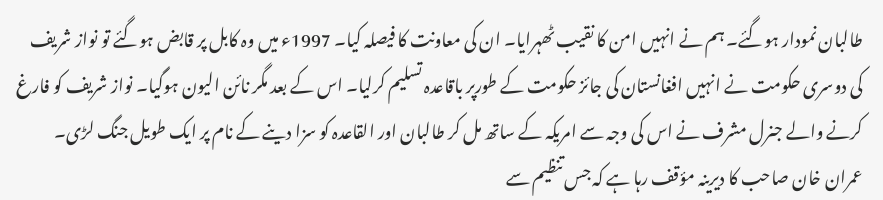طالبان نمودار ہوگئے۔ ہم نے انہیں امن کا نقیب ٹھہرایا۔ ان کی معاونت کا فیصلہ کیا۔ 1997ء میں وہ کابل پر قابض ہوگئے تو نواز شریف کی دوسری حکومت نے انہیں افغانستان کی جائز حکومت کے طورپر باقاعدہ تسلیم کرلیا۔ اس کے بعد مگر نائن الیون ہوگیا۔ نواز شریف کو فارغ کرنے والے جنرل مشرف نے اس کی وجہ سے امریکہ کے ساتھ مل کر طالبان اور القاعدہ کو سزا دینے کے نام پر ایک طویل جنگ لڑی۔
عمران خان صاحب کا دیرینہ مؤقف رہا ہے کہ جس تنظیم سے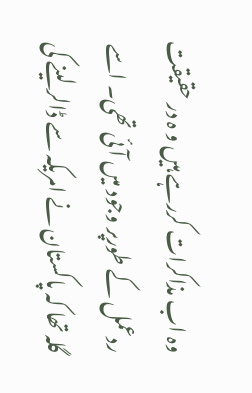وہ اب مذاکرات کررہے ہیں و ہ در حقیقت ردعمل کے طورپر وجود میں آئی تھی۔ اسے گلہ تھا کہ پاکستان نے امریکہ سے ڈالر لینے کی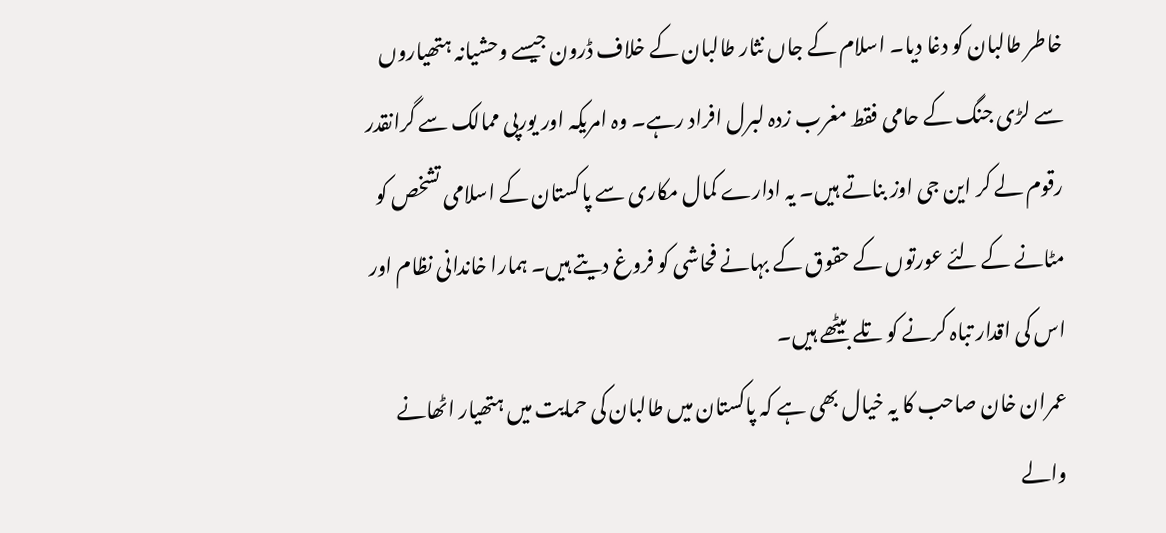خاطر طالبان کو دغا دیا۔ اسلام کے جاں نثار طالبان کے خلاف ڈرون جیسے وحشیانہ ہتھیاروں سے لڑی جنگ کے حامی فقط مغرب زدہ لبرل افراد رہے۔ وہ امریکہ اور یورپی ممالک سے گرانقدر رقوم لے کر این جی اوز بناتے ہیں۔ یہ ادارے کمال مکاری سے پاکستان کے اسلامی تشخص کو مٹانے کے لئے عورتوں کے حقوق کے بہانے فحاشی کو فروغ دیتے ہیں۔ ہمارا خاندانی نظام اور اس کی اقدار تباہ کرنے کو تلے بیٹھے ہیں۔
عمران خان صاحب کا یہ خیال بھی ہے کہ پاکستان میں طالبان کی حمایت میں ہتھیار اٹھانے والے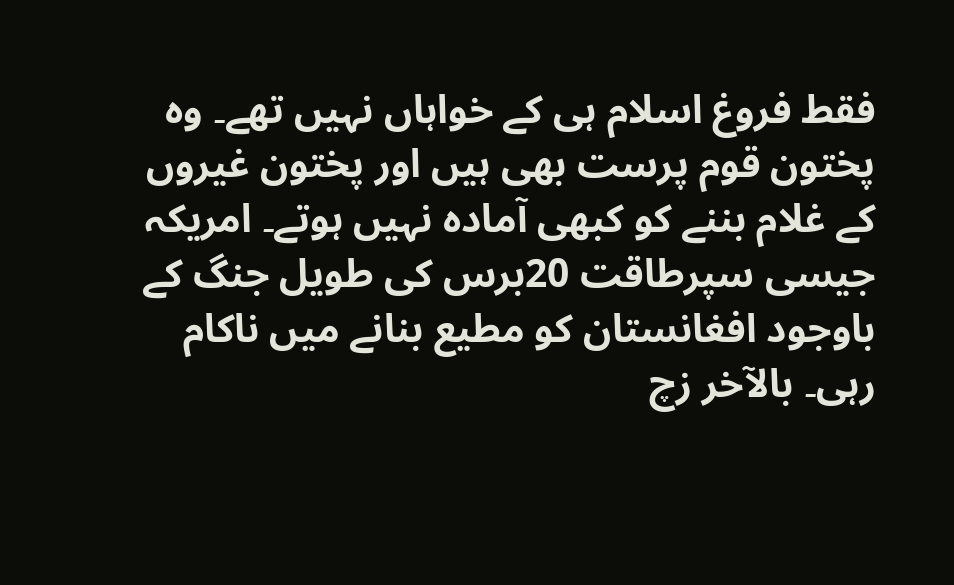فقط فروغ اسلام ہی کے خواہاں نہیں تھے۔ وہ پختون قوم پرست بھی ہیں اور پختون غیروں کے غلام بننے کو کبھی آمادہ نہیں ہوتے۔ امریکہ جیسی سپرطاقت 20برس کی طویل جنگ کے باوجود افغانستان کو مطیع بنانے میں ناکام رہی۔ بالآخر زچ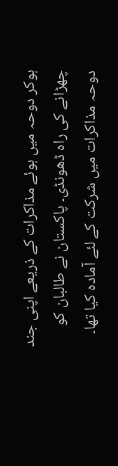ہوکر دوحہ میں ہوئے مذاکرات کے ذریعے اپنی جند چھڑانے کی راہ ڈھونڈی۔ پاکستان نے طالبان کو دوحہ مذاکرات میں شرکت کے لئے آمادہ کیا تھا۔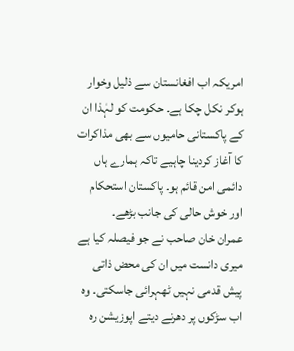امریکہ اب افغانستان سے ذلیل وخوار ہوکر نکل چکا ہے۔ حکومت کو لہٰذا ان کے پاکستانی حامیوں سے بھی مذاکرات کا آغاز کردینا چاہیے تاکہ ہمارے ہاں دائمی امن قائم ہو۔ پاکستان استحکام اور خوش حالی کی جانب بڑھے۔
عمران خان صاحب نے جو فیصلہ کیا ہے میری دانست میں ان کی محض ذاتی پیش قدمی نہیں ٹھہرائی جاسکتی۔ وہ اب سڑکوں پر دھرنے دیتے اپوزیشن رہ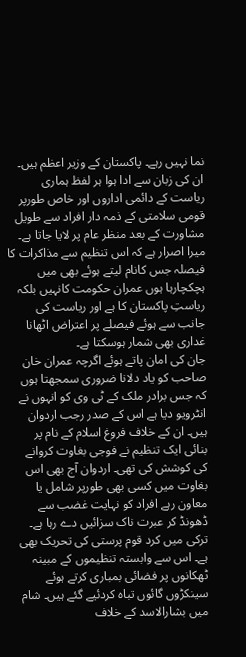نما نہیں رہے۔ پاکستان کے وزیر اعظم ہیں۔ ان کی زبان سے ادا ہوا ہر لفظ ہماری ریاست کے دائمی اداروں اور خاص طورپر قومی سلامتی کے ذمہ دار افراد سے طویل مشاورت کے بعد منظر عام پر لایا جاتا ہے۔ میرا اصرار ہے کہ اس تنظیم سے مذاکرات کا فیصلہ جس کانام لیتے ہوئے بھی میں ہچکچارہا ہوں عمران حکومت کانہیں بلکہ ریاستِ پاکستان کا ہے اور ریاست کی جانب سے ہوئے فیصلے پر اعتراض اٹھانا غداری بھی شمار ہوسکتا ہے۔
جان کی امان پاتے ہوئے اگرچہ عمران خان صاحب کو یاد دلانا ضروری سمجھتا ہوں کہ جس برادر ملک کے ٹی وی کو انہوں نے انٹرویو دیا ہے اس کے صدر رجب اردوان ہیں۔ ان کے خلاف فروغ اسلام کے نام پر بنائی ایک تنظیم نے فوجی بغاوت کروانے کی کوشش کی تھی۔ اردوان آج بھی اس بغاوت میں کسی بھی طورپر شامل یا معاون رہے افراد کو نہایت غضب سے ڈھونڈ کر عبرت ناک سزائیں دے رہا ہے۔ ترکی میں کرد قوم پرستی کی تحریک بھی ہے۔ اس سے وابستہ تنظیموں کے مبینہ ٹھکانوں پر فضائی بمباری کرتے ہوئے سینکڑوں گائوں تباہ کردئیے گئے ہیں۔ شام میں بشارالاسد کے خلاف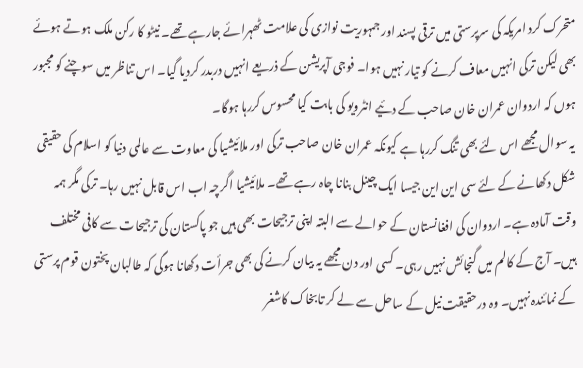متحرک کرد امریکہ کی سرپرستی میں ترقی پسند اور جمہوریت نوازی کی علامت ٹھہرائے جارہے تھے۔ نیٹو کا رکن ملک ہوتے ہوئے بھی لیکن ترکی انہیں معاف کرنے کو تیار نہیں ہوا۔ فوجی آپریشن کے ذریعے انہیں دربدر کردیا گیا۔ اس تناظر میں سوچنے کو مجبور ہوں کہ اردوان عمران خان صاحب کے دئیے انٹرویو کی بابت کیا محسوس کررہا ہوگا۔
یہ سوال مجھے اس لئے بھی تنگ کررہا ہے کیونکہ عمران خان صاحب ترکی اور ملائیشیا کی معاوت سے عالمی دنیا کو اسلام کی حقیقی شکل دکھانے کے لئے سی این این جیسا ایک چینل بنانا چاہ رہے تھے۔ ملائیشیا اگرچہ اب اس قابل نہیں رہا۔ ترکی مگر ہمہ وقت آمادہ ہے۔ اردوان کی افغانستان کے حوالے سے البتہ اپنی ترجیحات بھی ہیں جو پاکستان کی ترجیحات سے کافی مختلف ہیں۔ آج کے کالم میں گنجائش نہیں رہی۔ کسی اور دن مجھے یہ بیان کرنے کی بھی جرأت دکھانا ہوگی کہ طالبان پختون قوم پرستی کے نمائندہ نہیں۔ وہ درحقیقت نیل کے ساحل سے لے کر تابخاک کاشغر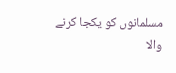مسلمانوں کو یکجا کرنے والا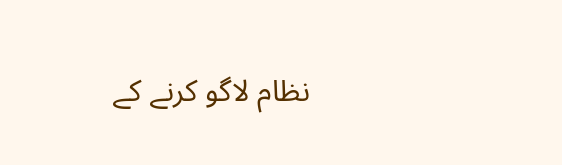نظام لاگو کرنے کے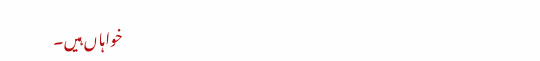خواہاں ہیں۔